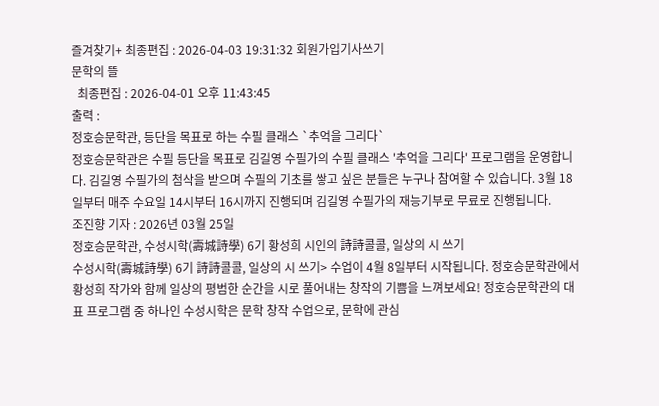즐겨찾기+ 최종편집 : 2026-04-03 19:31:32 회원가입기사쓰기
문학의 뜰
  최종편집 : 2026-04-01 오후 11:43:45
출력 :
정호승문학관, 등단을 목표로 하는 수필 클래스 `추억을 그리다`
정호승문학관은 수필 등단을 목표로 김길영 수필가의 수필 클래스 '추억을 그리다' 프로그램을 운영합니다. 김길영 수필가의 첨삭을 받으며 수필의 기초를 쌓고 싶은 분들은 누구나 참여할 수 있습니다. 3월 18일부터 매주 수요일 14시부터 16시까지 진행되며 김길영 수필가의 재능기부로 무료로 진행됩니다.
조진향 기자 : 2026년 03월 25일
정호승문학관, 수성시학(壽城詩學) 6기 황성희 시인의 詩詩콜콜, 일상의 시 쓰기
수성시학(壽城詩學) 6기 詩詩콜콜, 일상의 시 쓰기> 수업이 4월 8일부터 시작됩니다. 정호승문학관에서 황성희 작가와 함께 일상의 평범한 순간을 시로 풀어내는 창작의 기쁨을 느껴보세요! 정호승문학관의 대표 프로그램 중 하나인 수성시학은 문학 창작 수업으로, 문학에 관심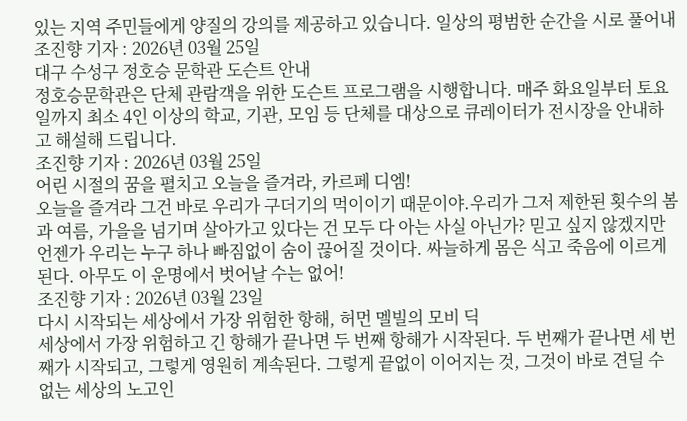있는 지역 주민들에게 양질의 강의를 제공하고 있습니다. 일상의 평범한 순간을 시로 풀어내
조진향 기자 : 2026년 03월 25일
대구 수성구 정호승 문학관 도슨트 안내
정호승문학관은 단체 관람객을 위한 도슨트 프로그램을 시행합니다. 매주 화요일부터 토요일까지 최소 4인 이상의 학교, 기관, 모임 등 단체를 대상으로 큐레이터가 전시장을 안내하고 해설해 드립니다.
조진향 기자 : 2026년 03월 25일
어린 시절의 꿈을 펼치고 오늘을 즐겨라, 카르페 디엠!
오늘을 즐겨라 그건 바로 우리가 구더기의 먹이이기 때문이야.우리가 그저 제한된 횟수의 봄과 여름, 가을을 넘기며 살아가고 있다는 건 모두 다 아는 사실 아닌가? 믿고 싶지 않겠지만 언젠가 우리는 누구 하나 빠짐없이 숨이 끊어질 것이다. 싸늘하게 몸은 식고 죽음에 이르게 된다. 아무도 이 운명에서 벗어날 수는 없어!
조진향 기자 : 2026년 03월 23일
다시 시작되는 세상에서 가장 위험한 항해, 허먼 멜빌의 모비 딕
세상에서 가장 위험하고 긴 항해가 끝나면 두 번째 항해가 시작된다. 두 번째가 끝나면 세 번째가 시작되고, 그렇게 영원히 계속된다. 그렇게 끝없이 이어지는 것, 그것이 바로 견딜 수 없는 세상의 노고인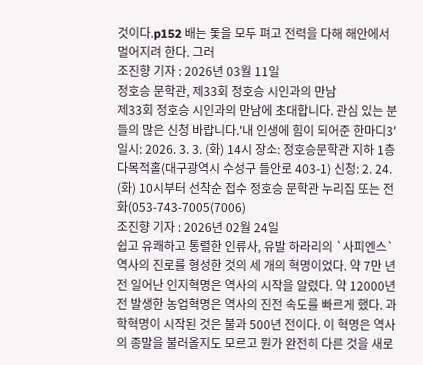것이다.p152 배는 돛을 모두 펴고 전력을 다해 해안에서 멀어지려 한다. 그러
조진향 기자 : 2026년 03월 11일
정호승 문학관, 제33회 정호승 시인과의 만남
제33회 정호승 시인과의 만남에 초대합니다. 관심 있는 분들의 많은 신청 바랍니다.'내 인생에 힘이 되어준 한마디3' 일시: 2026. 3. 3. (화) 14시 장소: 정호승문학관 지하 1층 다목적홀(대구광역시 수성구 들안로 403-1) 신청: 2. 24. (화) 10시부터 선착순 접수 정호승 문학관 누리집 또는 전화(053-743-7005(7006)
조진향 기자 : 2026년 02월 24일
쉽고 유쾌하고 통렬한 인류사, 유발 하라리의 `사피엔스`
역사의 진로를 형성한 것의 세 개의 혁명이었다. 약 7만 년 전 일어난 인지혁명은 역사의 시작을 알렸다. 약 12000년 전 발생한 농업혁명은 역사의 진전 속도를 빠르게 했다. 과학혁명이 시작된 것은 불과 500년 전이다. 이 혁명은 역사의 종말을 불러올지도 모르고 뭔가 완전히 다른 것을 새로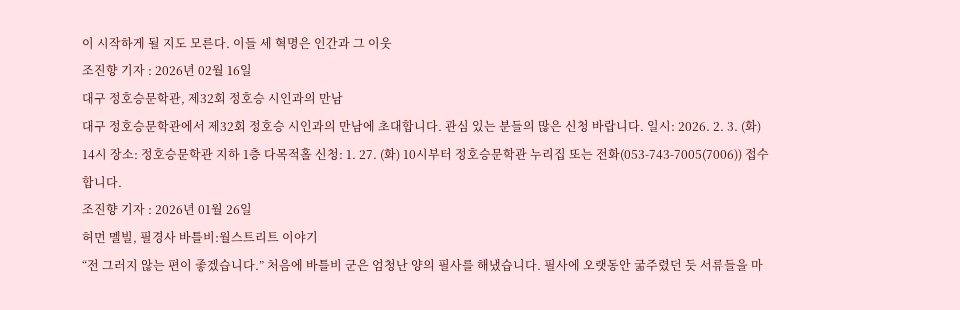이 시작하게 될 지도 모른다. 이들 세 혁명은 인간과 그 이웃
조진향 기자 : 2026년 02월 16일
대구 정호승문학관, 제32회 정호승 시인과의 만남
대구 정호승문학관에서 제32회 정호승 시인과의 만남에 초대합니다. 관심 있는 분들의 많은 신청 바랍니다. 일시: 2026. 2. 3. (화) 14시 장소: 정호승문학관 지하 1층 다목적홀 신청: 1. 27. (화) 10시부터 정호승문학관 누리집 또는 전화(053-743-7005(7006)) 접수합니다.
조진향 기자 : 2026년 01월 26일
허먼 멜빌, 필경사 바틀비:월스트리트 이야기
“전 그러지 않는 편이 좋겠습니다.” 처음에 바틀비 군은 엄청난 양의 필사를 해냈습니다. 필사에 오랫동안 굶주렸던 듯 서류들을 마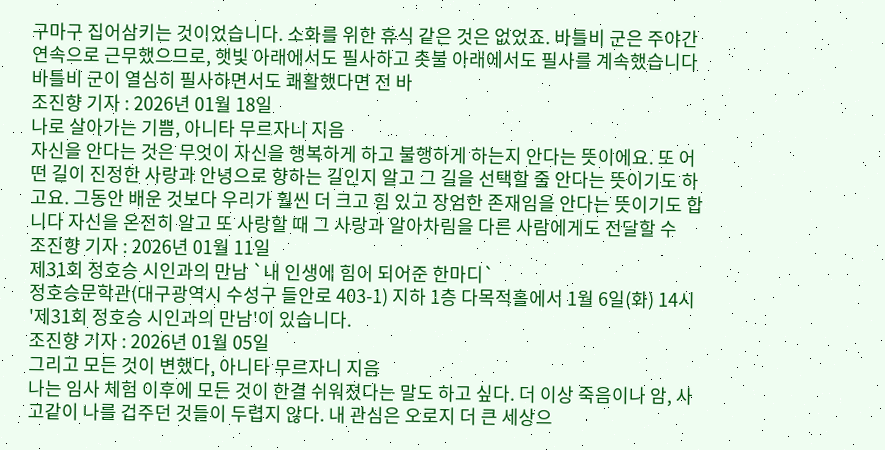구마구 집어삼키는 것이었습니다. 소화를 위한 휴식 같은 것은 없었죠. 바틀비 군은 주야간 연속으로 근무했으므로, 햇빛 아래에서도 필사하고 촛불 아래에서도 필사를 계속했습니다 바틀비 군이 열심히 필사하면서도 쾌활했다면 전 바
조진향 기자 : 2026년 01월 18일
나로 살아가는 기쁨, 아니타 무르자니 지음
자신을 안다는 것은 무엇이 자신을 행복하게 하고 불행하게 하는지 안다는 뜻이에요. 또 어떤 길이 진정한 사랑과 안녕으로 향하는 길인지 알고 그 길을 선택할 줄 안다는 뜻이기도 하고요. 그동안 배운 것보다 우리가 훨씬 더 크고 힘 있고 장엄한 존재임을 안다는 뜻이기도 합니다 자신을 온전히 알고 또 사랑할 때 그 사랑과 알아차림을 다른 사람에게도 전달할 수
조진향 기자 : 2026년 01월 11일
제31회 정호승 시인과의 만남 `내 인생에 힘이 되어준 한마디`
정호승문학관(대구광역시 수성구 들안로 403-1) 지하 1층 다목적홀에서 1월 6일(화) 14시 '제31회 정호승 시인과의 만남'이 있습니다.
조진향 기자 : 2026년 01월 05일
그리고 모든 것이 변했다, 아니타 무르자니 지음
나는 임사 체험 이후에 모든 것이 한결 쉬워졌다는 말도 하고 싶다. 더 이상 죽음이나 암, 사고같이 나를 겁주던 것들이 두렵지 않다. 내 관심은 오로지 더 큰 세상으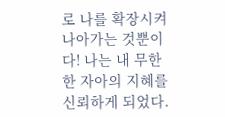로 나를 확장시켜 나아가는 것뿐이다! 나는 내 무한한 자아의 지혜를 신뢰하게 되었다.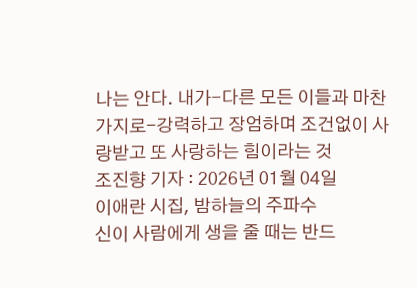나는 안다. 내가-다른 모든 이들과 마찬가지로-강력하고 장엄하며 조건없이 사랑받고 또 사랑하는 힘이라는 것
조진향 기자 : 2026년 01월 04일
이애란 시집, 밤하늘의 주파수
신이 사람에게 생을 줄 때는 반드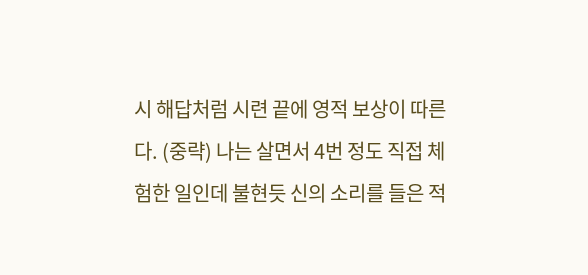시 해답처럼 시련 끝에 영적 보상이 따른다. (중략) 나는 살면서 4번 정도 직접 체험한 일인데 불현듯 신의 소리를 들은 적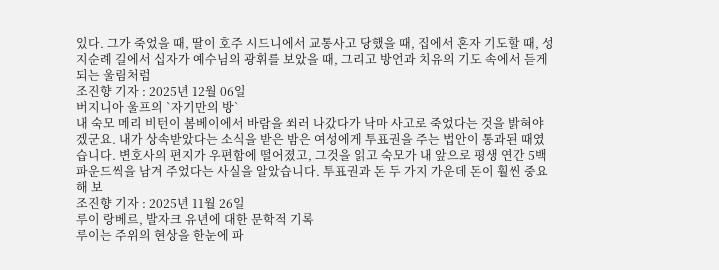있다. 그가 죽었을 때, 딸이 호주 시드니에서 교통사고 당했을 때, 집에서 혼자 기도할 때, 성지순례 길에서 십자가 예수님의 광휘를 보았을 때, 그리고 방언과 치유의 기도 속에서 듣게 되는 울림처럼
조진향 기자 : 2025년 12월 06일
버지니아 울프의 `자기만의 방`
내 숙모 메리 비턴이 봄베이에서 바람을 쐬러 나갔다가 낙마 사고로 죽었다는 것을 밝혀야겠군요. 내가 상속받았다는 소식을 받은 밤은 여성에게 투표권을 주는 법안이 통과된 때였습니다. 변호사의 편지가 우편함에 떨어졌고, 그것을 읽고 숙모가 내 앞으로 평생 연간 5백 파운드씩을 남겨 주었다는 사실을 알았습니다. 투표권과 돈 두 가지 가운데 돈이 훨씬 중요해 보
조진향 기자 : 2025년 11월 26일
루이 랑베르, 발자크 유년에 대한 문학적 기록
루이는 주위의 현상을 한눈에 파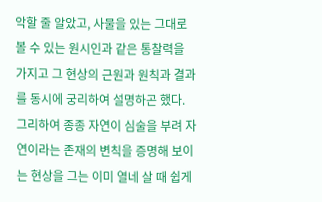악할 줄 알았고, 사물을 있는 그대로 볼 수 있는 원시인과 같은 통찰력을 가지고 그 현상의 근원과 원칙과 결과를 동시에 궁리하여 설명하곤 했다. 그리하여 종종 자연이 심술을 부려 자연이라는 존재의 변칙을 증명해 보이는 현상을 그는 이미 열네 살 때 쉽게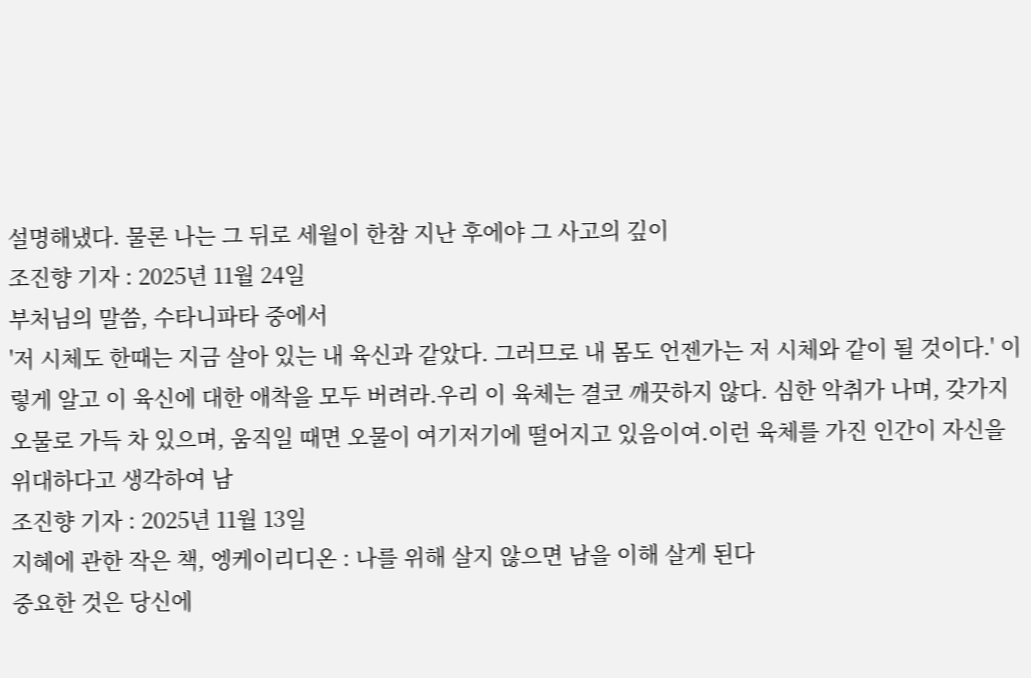설명해냈다. 물론 나는 그 뒤로 세월이 한참 지난 후에야 그 사고의 깊이
조진향 기자 : 2025년 11월 24일
부처님의 말씀, 수타니파타 중에서
'저 시체도 한때는 지금 살아 있는 내 육신과 같았다. 그러므로 내 몸도 언젠가는 저 시체와 같이 될 것이다.' 이렇게 알고 이 육신에 대한 애착을 모두 버려라.우리 이 육체는 결코 깨끗하지 않다. 심한 악취가 나며, 갖가지 오물로 가득 차 있으며, 움직일 때면 오물이 여기저기에 떨어지고 있음이여.이런 육체를 가진 인간이 자신을 위대하다고 생각하여 남
조진향 기자 : 2025년 11월 13일
지혜에 관한 작은 책, 엥케이리디온 : 나를 위해 살지 않으면 남을 이해 살게 된다
중요한 것은 당신에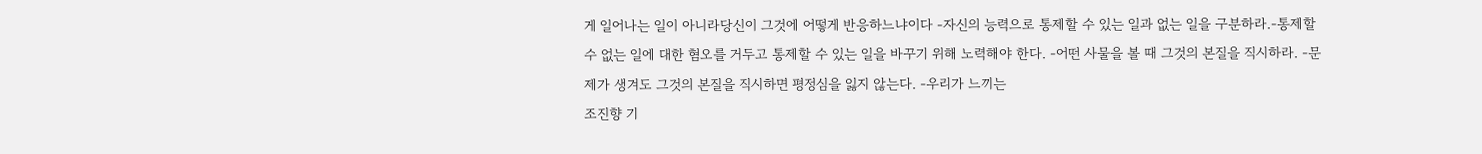게 일어나는 일이 아니라당신이 그것에 어떻게 반응하느냐이다 -자신의 능력으로 통제할 수 있는 일과 없는 일을 구분하라.-통제할 수 없는 일에 대한 혐오를 거두고 통제할 수 있는 일을 바꾸기 위해 노력해야 한다. -어떤 사물을 볼 때 그것의 본질을 직시하라. -문제가 생겨도 그것의 본질을 직시하면 평정심을 잃지 않는다. -우리가 느끼는
조진향 기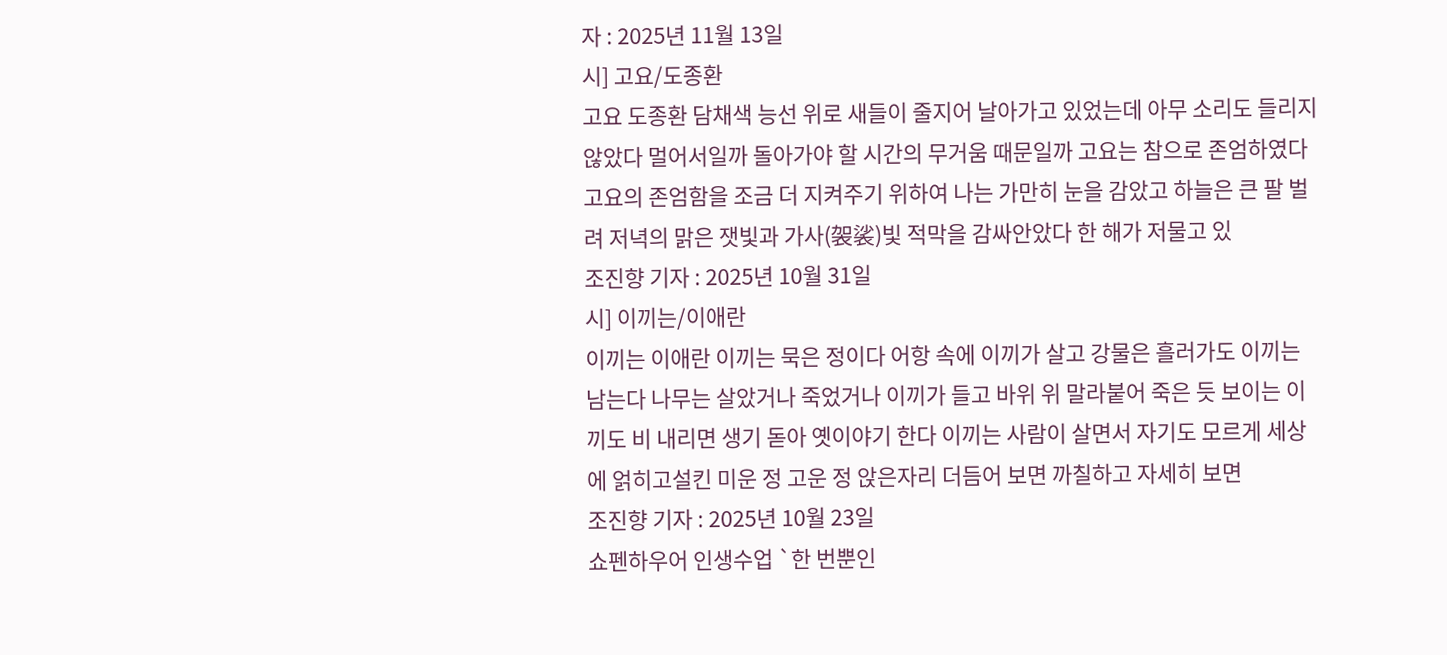자 : 2025년 11월 13일
시] 고요/도종환
고요 도종환 담채색 능선 위로 새들이 줄지어 날아가고 있었는데 아무 소리도 들리지 않았다 멀어서일까 돌아가야 할 시간의 무거움 때문일까 고요는 참으로 존엄하였다 고요의 존엄함을 조금 더 지켜주기 위하여 나는 가만히 눈을 감았고 하늘은 큰 팔 벌려 저녁의 맑은 잿빛과 가사(袈裟)빛 적막을 감싸안았다 한 해가 저물고 있
조진향 기자 : 2025년 10월 31일
시] 이끼는/이애란
이끼는 이애란 이끼는 묵은 정이다 어항 속에 이끼가 살고 강물은 흘러가도 이끼는 남는다 나무는 살았거나 죽었거나 이끼가 들고 바위 위 말라붙어 죽은 듯 보이는 이끼도 비 내리면 생기 돋아 옛이야기 한다 이끼는 사람이 살면서 자기도 모르게 세상에 얽히고설킨 미운 정 고운 정 앉은자리 더듬어 보면 까칠하고 자세히 보면
조진향 기자 : 2025년 10월 23일
쇼펜하우어 인생수업 `한 번뿐인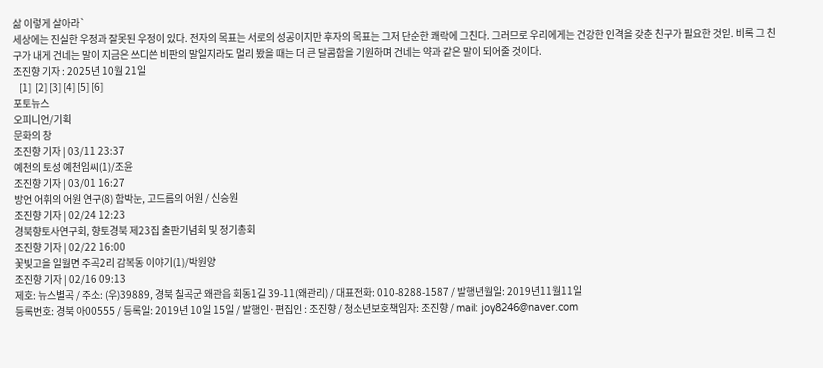삶 이렇게 살아라`
세상에는 진실한 우정과 잘못된 우정이 있다. 전자의 목표는 서로의 성공이지만 후자의 목표는 그저 단순한 쾌락에 그친다. 그러므로 우리에게는 건강한 인격을 갖춘 친구가 필요한 것읻. 비록 그 친구가 내게 건네는 말이 지금은 쓰디쓴 비판의 말일지라도 멀리 봤을 때는 더 큰 달콤함을 기원하며 건네는 약과 같은 말이 되어줄 것이다.
조진향 기자 : 2025년 10월 21일
   [1]  [2] [3] [4] [5] [6]
포토뉴스
오피니언/기획
문화의 창
조진향 기자 | 03/11 23:37
예천의 토성 예천임씨(1)/조윤
조진향 기자 | 03/01 16:27
방언 어휘의 어원 연구(8) 함박눈, 고드름의 어원 / 신승원
조진향 기자 | 02/24 12:23
경북향토사연구회, 향토경북 제23집 출판기념회 및 정기총회
조진향 기자 | 02/22 16:00
꽃빛고을 일월면 주곡2리 감복동 이야기(1)/박원양
조진향 기자 | 02/16 09:13
제호: 뉴스별곡 / 주소: (우)39889, 경북 칠곡군 왜관읍 회동1길 39-11(왜관리) / 대표전화: 010-8288-1587 / 발행년월일: 2019년11월11일
등록번호: 경북 아00555 / 등록일: 2019년 10일 15일 / 발행인·편집인 : 조진향 / 청소년보호책임자: 조진향 / mail: joy8246@naver.com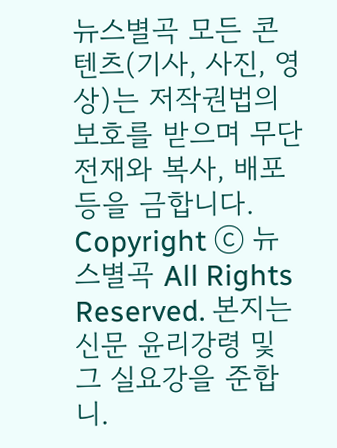뉴스별곡 모든 콘텐츠(기사, 사진, 영상)는 저작권법의 보호를 받으며 무단 전재와 복사, 배포 등을 금합니다.
Copyright ⓒ 뉴스별곡 All Rights Reserved. 본지는 신문 윤리강령 및 그 실요강을 준합니.